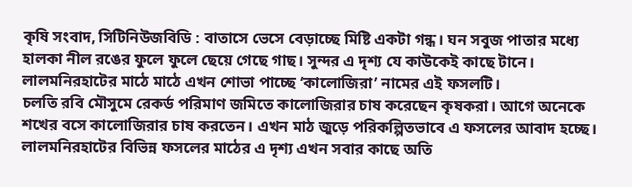কৃষি সংবাদ, সিটিনিউজবিডি : বাতাসে ভেসে বেড়াচ্ছে মিষ্টি একটা গন্ধ। ঘন সবুজ পাতার মধ্যে হালকা নীল রঙের ফুলে ফুলে ছেয়ে গেছে গাছ। সুন্দর এ দৃশ্য যে কাউকেই কাছে টানে। লালমনিরহাটের মাঠে মাঠে এখন শোভা পাচ্ছে ‘কালোজিরা’ নামের এই ফসলটি।
চলতি রবি মৌসুমে রেকর্ড পরিমাণ জমিতে কালোজিরার চাষ করেছেন কৃষকরা। আগে অনেকে শখের বসে কালোজিরার চাষ করতেন। এখন মাঠ জুড়ে পরিকল্পিতভাবে এ ফসলের আবাদ হচ্ছে। লালমনিরহাটের বিভিন্ন ফসলের মাঠের এ দৃশ্য এখন সবার কাছে অতি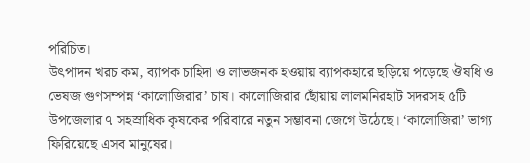পরিচিত।
উৎপাদন খরচ কম, ব্যাপক চাহিদা ও লাভজনক হওয়ায় ব্যাপকহারে ছড়িয়ে পড়েছে ঔষধি ও ভেষজ গুণসম্পন্ন ‘কালোজিরার’ চাষ। কালোজিরার ছোঁয়ায় লালমনিরহাট সদরসহ ৫টি উপজেলার ৭ সহস্রাধিক কৃষকের পরিবারে নতুন সম্ভাবনা জেগে উঠেছে। ‘কালোজিরা’ ভাগ্য ফিরিয়েছে এসব মানুষের।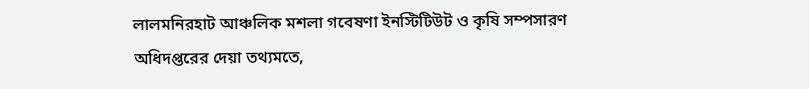লালমনিরহাট আঞ্চলিক মশলা গবেষণা ইনস্টিটিউট ও কৃষি সম্পসারণ অধিদপ্তরের দেয়া তথ্যমতে,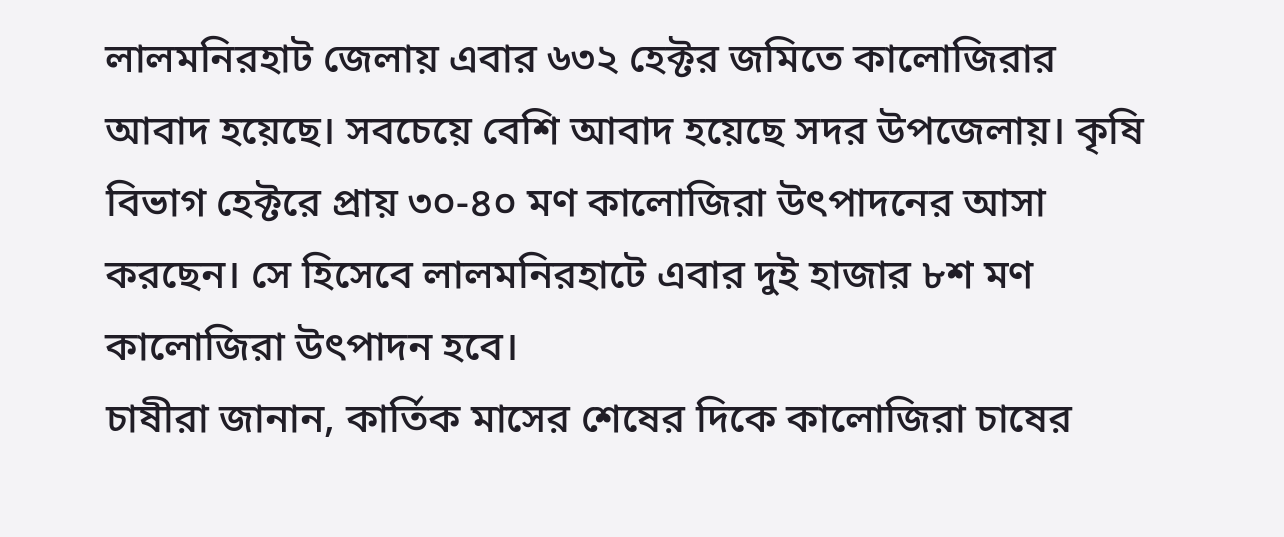লালমনিরহাট জেলায় এবার ৬৩২ হেক্টর জমিতে কালোজিরার আবাদ হয়েছে। সবচেয়ে বেশি আবাদ হয়েছে সদর উপজেলায়। কৃষি বিভাগ হেক্টরে প্রায় ৩০-৪০ মণ কালোজিরা উৎপাদনের আসা করছেন। সে হিসেবে লালমনিরহাটে এবার দুই হাজার ৮শ মণ কালোজিরা উৎপাদন হবে।
চাষীরা জানান, কার্তিক মাসের শেষের দিকে কালোজিরা চাষের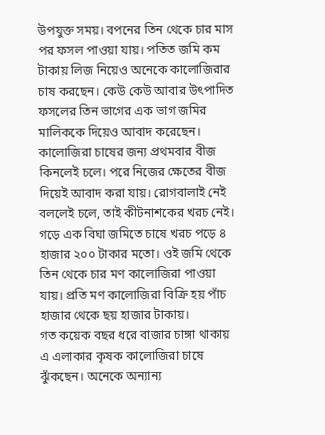উপযুক্ত সময়। বপনের তিন থেকে চার মাস পর ফসল পাওয়া যায়। পতিত জমি কম টাকায় লিজ নিয়েও অনেকে কালোজিরার চাষ করছেন। কেউ কেউ আবার উৎপাদিত ফসলের তিন ভাগের এক ভাগ জমির মালিককে দিয়েও আবাদ করেছেন।
কালোজিরা চাষের জন্য প্রথমবার বীজ কিনলেই চলে। পরে নিজের ক্ষেতের বীজ দিয়েই আবাদ করা যায়। রোগবালাই নেই বললেই চলে, তাই কীটনাশকের খরচ নেই। গড়ে এক বিঘা জমিতে চাষে খরচ পড়ে ৪ হাজার ২০০ টাকার মতো। ওই জমি থেকে তিন থেকে চার মণ কালোজিরা পাওয়া যায়। প্রতি মণ কালোজিরা বিক্রি হয় পাঁচ হাজার থেকে ছয় হাজার টাকায়।
গত কয়েক বছর ধরে বাজার চাঙ্গা থাকায় এ এলাকার কৃষক কালোজিরা চাষে ঝুঁকছেন। অনেকে অন্যান্য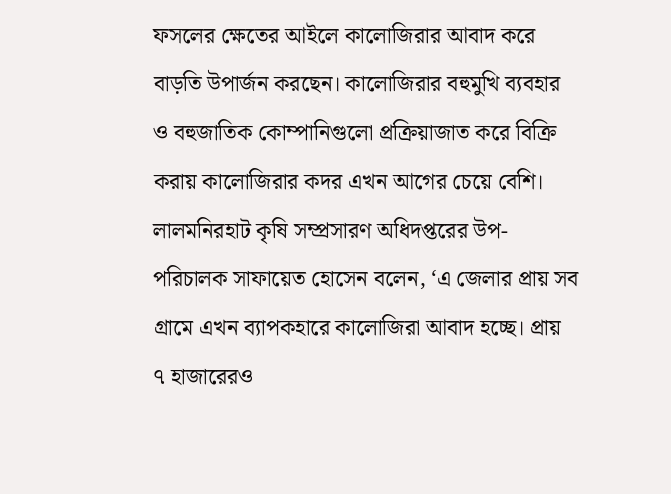ফসলের ক্ষেতের আইলে কালোজিরার আবাদ করে বাড়তি উপার্জন করছেন। কালোজিরার বহুমুখি ব্যবহার ও বহুজাতিক কোম্পানিগুলো প্রক্রিয়াজাত করে বিক্রি করায় কালোজিরার কদর এখন আগের চেয়ে বেশি।
লালমনিরহাট কৃষি সম্প্রসারণ অধিদপ্তরের উপ-পরিচালক সাফায়েত হোসেন বলেন, ‘এ জেলার প্রায় সব গ্রামে এখন ব্যাপকহারে কালোজিরা আবাদ হচ্ছে। প্রায় ৭ হাজারেরও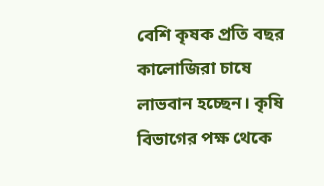বেশি কৃষক প্রতি বছর কালোজিরা চাষে লাভবান হচ্ছেন। কৃষি বিভাগের পক্ষ থেকে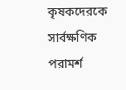কৃষকদেরকে সার্বক্ষণিক পরামর্শ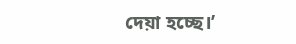দেয়া হচ্ছে।’